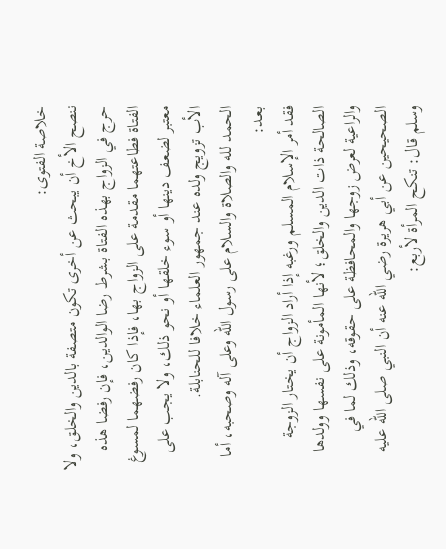خلاصة الفتوى:
ننصح الأخ أن يبحث عن أخرى تكون متصفة بالدين والخلق، ولا حرج في الزواج بهذه الفتاة بشرط رضا الوالدين، فإن رفضا هذه الفتاة فطاعتهما مقدمة على الزواج بها، فإذا كان رفضهما لمسوغ معتبر لضعف دينها أو سوء خلقها أو نحو ذلك، ولا يجب على الأب تزويج ولده عند جمهور العلماء خلافا للحنابلة.
الحمد لله والصلاة والسلام على رسول الله وعلى آله وصحبه، أما بعـد:
فقد أمر الإسلام المسلم ورغبه إذا أراد الزواج أن يختار الزوجة الصالحة ذات الدين والخلق؛ لأنها المأمونة على نفسها وولدها والراعية لعرض زوجها والمحافظة على حقوقه، وذلك لما في الصحيحين عن أبي هريرة رضي الله عنه أن النبي صلى الله عليه وسلم قال: تنكح المرأة لأربع: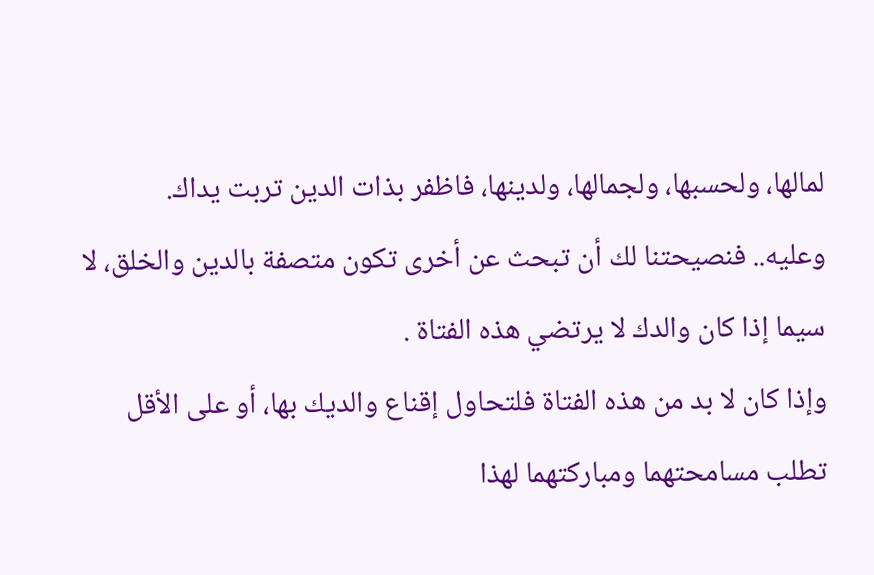لمالها، ولحسبها، ولجمالها، ولدينها، فاظفر بذات الدين تربت يداك.
وعليه.. فنصيحتنا لك أن تبحث عن أخرى تكون متصفة بالدين والخلق، لا سيما إذا كان والدك لا يرتضي هذه الفتاة .
وإذا كان لا بد من هذه الفتاة فلتحاول إقناع والديك بها، أو على الأقل تطلب مسامحتهما ومباركتهما لهذا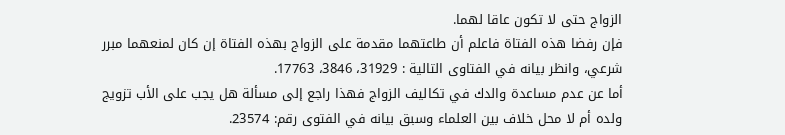الزواج حتى لا تكون عاقا لهما.
فإن رفضا هذه الفتاة فاعلم أن طاعتهما مقدمة على الزواج بهذه الفتاة إن كان لمنعهما مبرر شرعي، وانظر بيانه في الفتاوى التالية : 31929، 3846، 17763.
أما عن عدم مساعدة والدك في تكاليف الزواج فهذا راجع إلى مسألة هل يجب على الأب تزويج ولده أم لا محل خلاف بين العلماء وسبق بيانه في الفتوى رقم: 23574.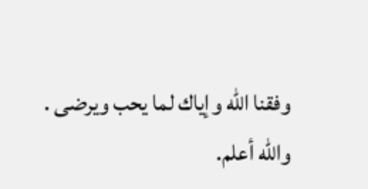وفقنا الله وإياك لما يحب ويرضى .
والله أعلم.